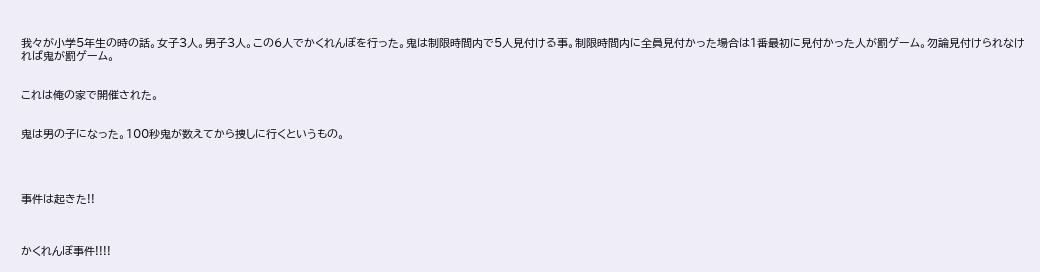我々が小学5年生の時の話。女子3人。男子3人。この6人でかくれんぼを行った。鬼は制限時間内で5人見付ける事。制限時間内に全員見付かった場合は1番最初に見付かった人が罰ゲーム。勿論見付けられなければ鬼が罰ゲーム。


これは俺の家で開催された。


鬼は男の子になった。100秒鬼が数えてから捜しに行くというもの。




事件は起きた!!



かくれんぼ事件!!!!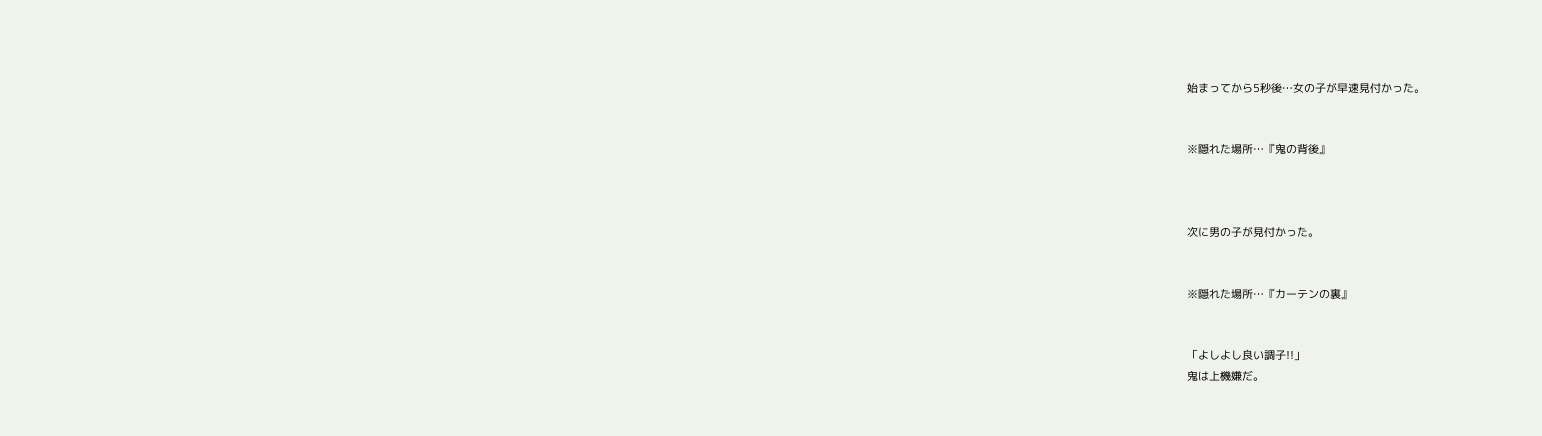始まってから5秒後…女の子が早速見付かった。


※隠れた場所…『鬼の背後』



次に男の子が見付かった。


※隠れた場所…『カーテンの裏』


「よしよし良い調子!!」
鬼は上機嫌だ。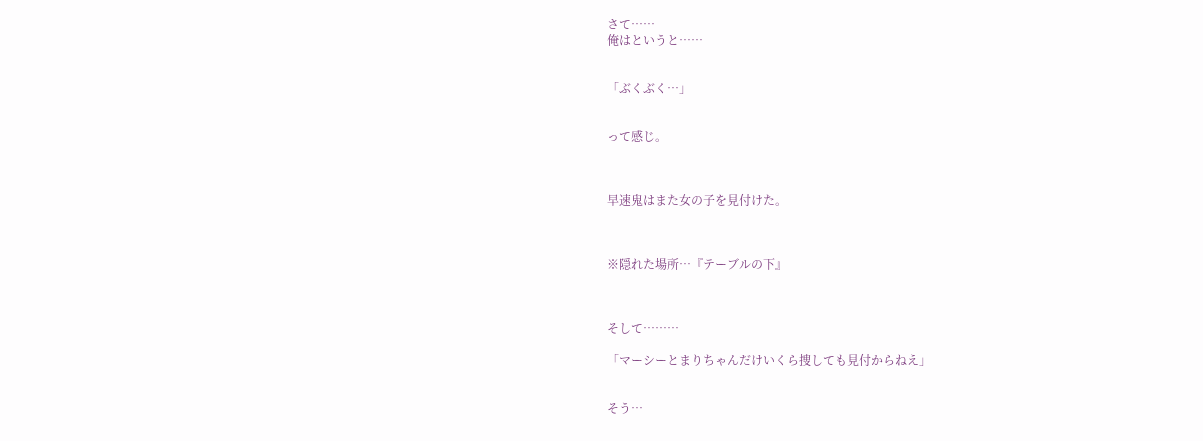さて……
俺はというと……


「ぶくぶく…」


って感じ。



早速鬼はまた女の子を見付けた。



※隠れた場所…『テーブルの下』



そして………

「マーシーとまりちゃんだけいくら捜しても見付からねえ」


そう…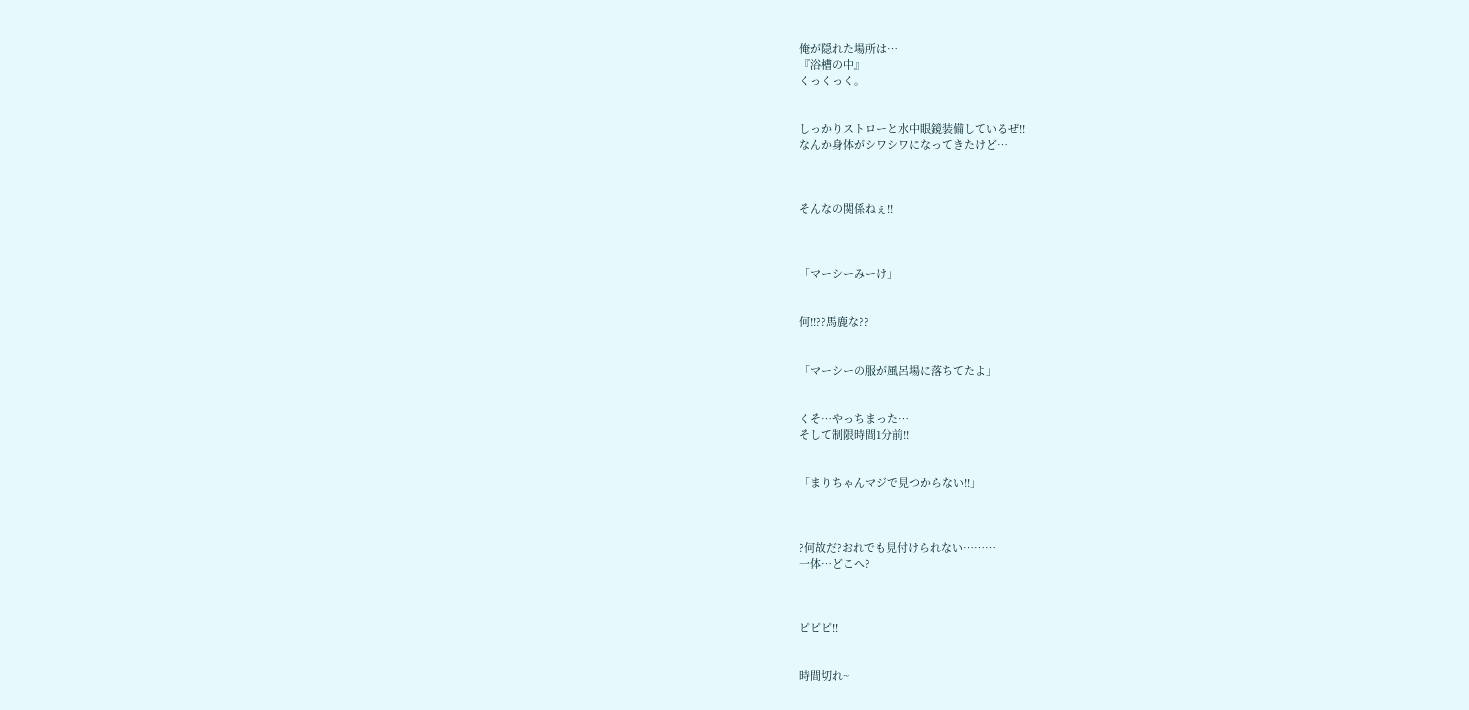俺が隠れた場所は…
『浴槽の中』
くっくっく。


しっかりストローと水中眼鏡装備しているぜ!!
なんか身体がシワシワになってきたけど…



そんなの関係ねぇ!!



「マーシーみーけ」


何!!??馬鹿な??


「マーシーの服が風呂場に落ちてたよ」


くそ…やっちまった…
そして制限時間1分前!!


「まりちゃんマジで見つからない!!」



?何故だ?おれでも見付けられない………
一体…どこへ?



ピピピ!!


時間切れ~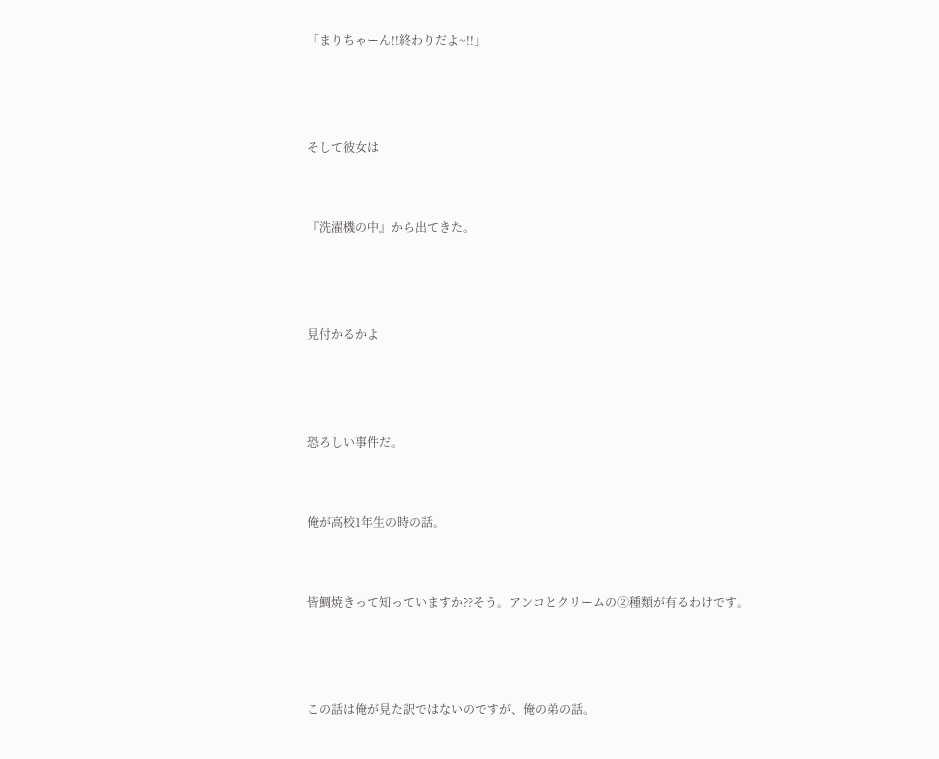「まりちゃーん!!終わりだよ~!!」



そして彼女は


『洗濯機の中』から出てきた。



見付かるかよ



恐ろしい事件だ。


俺が高校1年生の時の話。


皆鯛焼きって知っていますか??そう。アンコとクリームの②種類が有るわけです。



この話は俺が見た訳ではないのですが、俺の弟の話。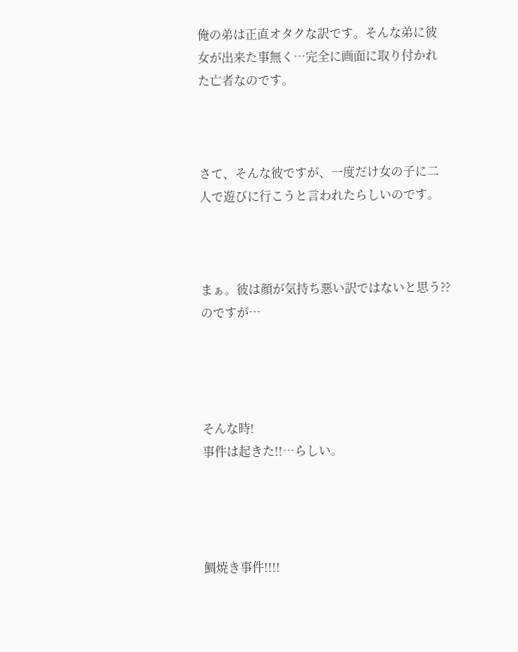俺の弟は正直オタクな訳です。そんな弟に彼女が出来た事無く…完全に画面に取り付かれた亡者なのです。



さて、そんな彼ですが、一度だけ女の子に二人で遊びに行こうと言われたらしいのです。



まぁ。彼は顔が気持ち悪い訳ではないと思う??のですが…




そんな時!
事件は起きた!!…らしい。




鯛焼き事件!!!!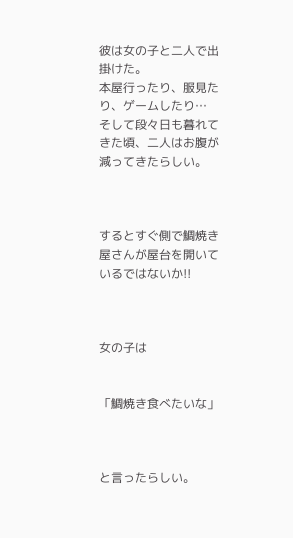彼は女の子と二人で出掛けた。
本屋行ったり、服見たり、ゲームしたり…
そして段々日も暮れてきた頃、二人はお腹が減ってきたらしい。



するとすぐ側で鯛焼き屋さんが屋台を開いているではないか!!



女の子は


「鯛焼き食べたいな」



と言ったらしい。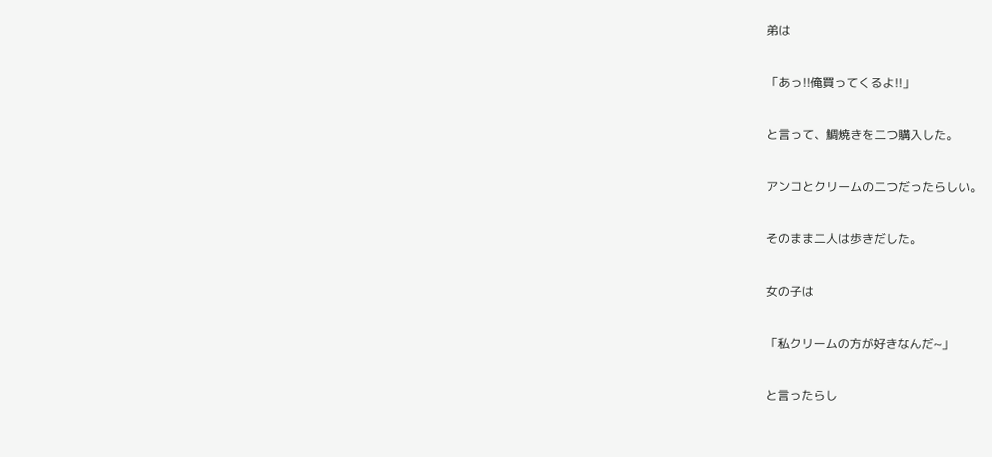弟は


「あっ!!俺買ってくるよ!!」


と言って、鯛焼きを二つ購入した。


アンコとクリームの二つだったらしい。


そのまま二人は歩きだした。


女の子は


「私クリームの方が好きなんだ~」


と言ったらし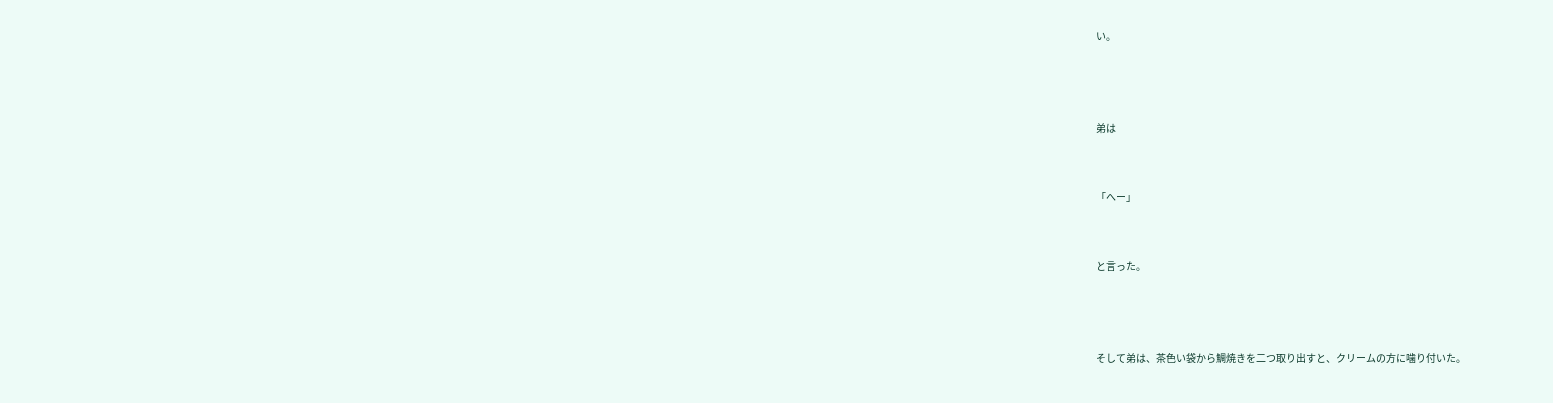い。



弟は


「へー」


と言った。



そして弟は、茶色い袋から鯛焼きを二つ取り出すと、クリームの方に噛り付いた。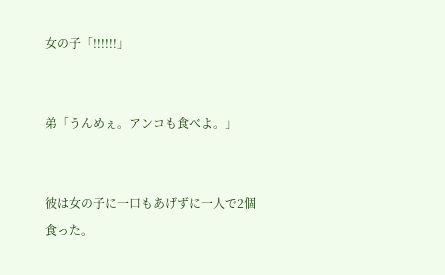女の子「!!!!!!」


弟「うんめぇ。アンコも食べよ。」


彼は女の子に一口もあげずに一人で2個食った。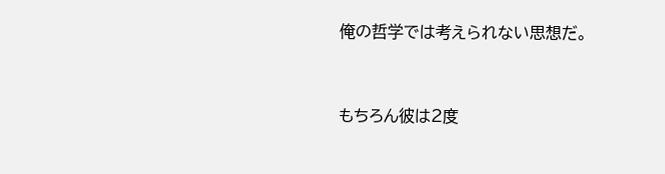俺の哲学では考えられない思想だ。



もちろん彼は2度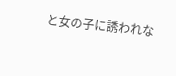と女の子に誘われな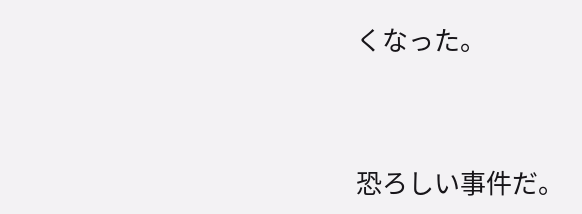くなった。




恐ろしい事件だ。